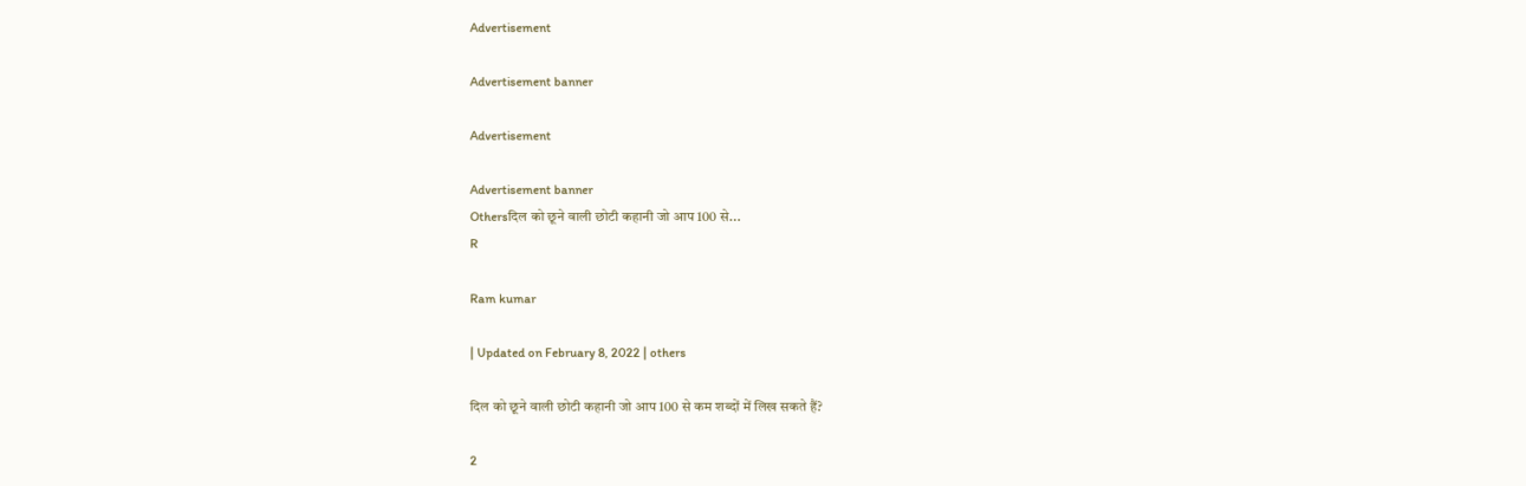Advertisement

Advertisement banner

Advertisement

Advertisement banner
Othersदिल को छूने वाली छोटी कहानी जो आप 100 से...
R

Ram kumar

| Updated on February 8, 2022 | others

दिल को छूने वाली छोटी कहानी जो आप 100 से कम शब्दों में लिख सकते हैं?

2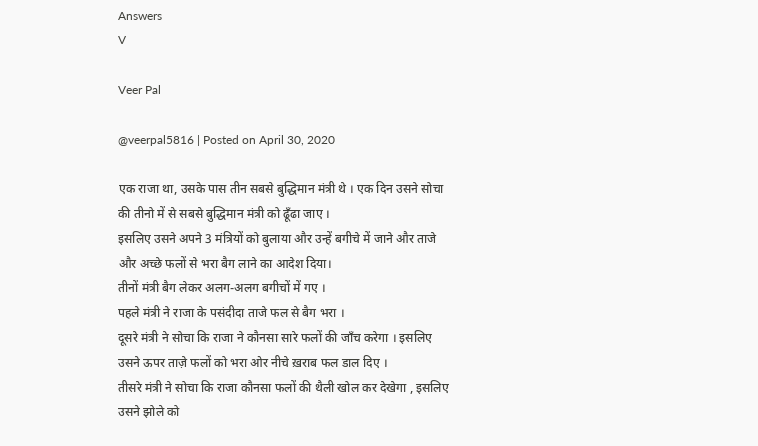Answers
V

Veer Pal

@veerpal5816 | Posted on April 30, 2020

एक राजा था, उसके पास तीन सबसे बुद्धिमान मंत्री थे । एक दिन उसने सोचा की तीनो में से सबसे बुद्धिमान मंत्री को ढूँढा जाए ।
इसलिए उसने अपने 3 मंत्रियों को बुलाया और उन्हें बगीचे में जाने और ताजे और अच्छे फलों से भरा बैग लाने का आदेश दिया।
तीनों मंत्री बैग लेकर अलग-अलग बगीचों में गए ।
पहले मंत्री ने राजा के पसंदीदा ताजे फल से बैग भरा ।
दूसरे मंत्री ने सोचा कि राजा ने कौनसा सारे फलों की जाँच करेगा । इसलिए उसने ऊपर ताज़े फलों को भरा ओर नीचे ख़राब फल डाल दिए ।
तीसरे मंत्री ने सोचा कि राजा कौनसा फलों की थैली खोल कर देखेगा , इसलिए उसने झोले को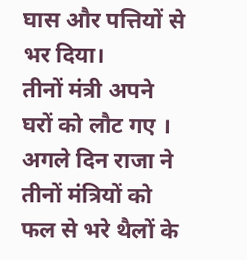घास और पत्तियों से भर दिया।
तीनों मंत्री अपने घरों को लौट गए ।
अगले दिन राजा ने तीनों मंत्रियों को फल से भरे थैलों के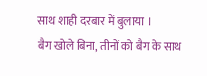साथ शाही दरबार में बुलाया ।
बैग खोले बिना, तीनों को बैग के साथ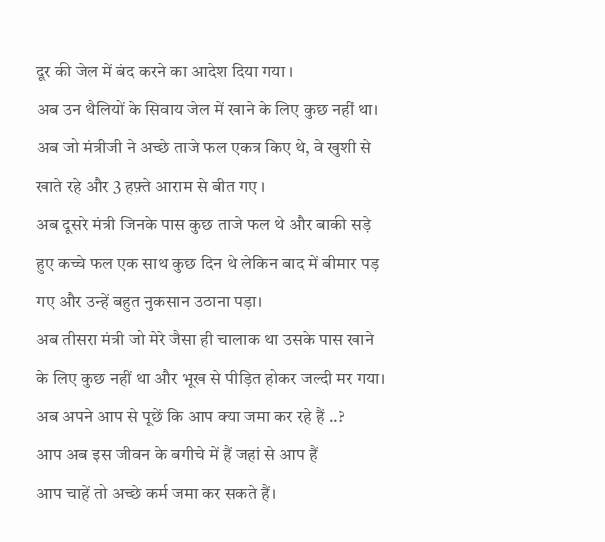दूर की जेल में बंद करने का आदेश दिया गया ।
अब उन थैलियों के सिवाय जेल में खाने के लिए कुछ नहीं था।
अब जो मंत्रीजी ने अच्छे ताजे फल एकत्र किए थे, वे खुशी से खाते रहे और 3 हफ़्ते आराम से बीत गए ।
अब दूसरे मंत्री जिनके पास कुछ ताजे फल थे और बाकी सड़े हुए कच्चे फल एक साथ कुछ दिन थे लेकिन बाद में बीमार पड़ गए और उन्हें बहुत नुकसान उठाना पड़ा।
अब तीसरा मंत्री जो मेरे जैसा ही चालाक था उसके पास खाने के लिए कुछ नहीं था और भूख से पीड़ित होकर जल्दी मर गया।
अब अपने आप से पूछें कि आप क्या जमा कर रहे हैं ..?
आप अब इस जीवन के बगीचे में हैं जहां से आप हैं
आप चाहें तो अच्छे कर्म जमा कर सकते हैं।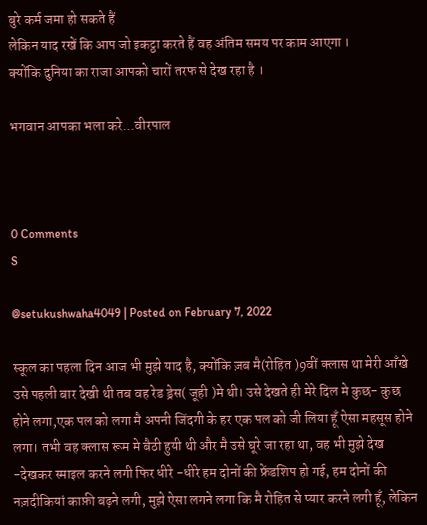बुरे कर्म जमा हो सकते हैं
लेकिन याद रखें कि आप जो इकट्ठा करते हैं वह अंतिम समय पर काम आएगा ।
क्योंकि दुनिया का राजा आपको चारों तरफ से देख रहा है ।

भगवान आपका भला करे...वीरपाल



0 Comments
S

@setukushwaha4049 | Posted on February 7, 2022

स्कूल का पहला दिन आज भी मुझे याद है, क्योंकि ज़ब मै(रोहित )9वीं क्लास था मेरी आँखे उसे पहली बार देखी थी तब वह रेड ड्रेस( जूही )मे थी। उसे देखते ही मेरे दिल मे कुछ- कुछ होने लगा,एक पल को लगा मै अपनी जिंदगी के हर एक पल को जी लिया हूँ ऐसा महसूस होने लगा। तभी वह क्लास रूम मे बैठी हुयी थी और मै उसे घूरे जा रहा था, वह भी मुझे देख -देखकर स्माइल करने लगी फिर धीरे -धीरे हम दोनों की फ्रेंडशिप हो गई, हम दोनों की नज़दीकियां काफ़ी बढ़ने लगी, मुझे ऐसा लगने लगा कि मै रोहित से प्यार करने लगी हूँ, लेकिन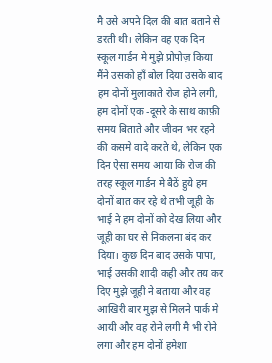मै उसे अपने दिल की बात बताने से डरती थी। लेकिन वह एक दिन स्कूल गार्डन मे मुझे प्रोपोज़ किया मैंने उसको हाँ बोल दिया उसके बाद हम दोनों मुलाकाते रोज होने लगी, हम दोनों एक -दूसरे के साथ काफ़ी समय बिताते और जीवन भर रहने की कसमे वादे करते थे, लेकिन एक दिन ऐसा समय आया कि रोज की तरह स्कूल गार्डन मे बैठें हुये हम दोनों बात कर रहे थे तभी जूही के भाई ने हम दोनों को देख लिया और जूही का घर से निकलना बंद कर दिया। कुछ दिन बाद उसके पापा, भाई उसकी शादी कही और तय कर दिए मुझे जूही ने बताया और वह आखिरी बार मुझ से मिलने पार्क मे आयी और वह रोने लगी मै भी रोने लगा और हम दोनों हमेशा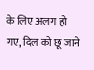के लिए अलग हो गए, दिल को छू जाने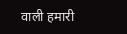वाली हमारी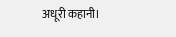अधूरी कहानी।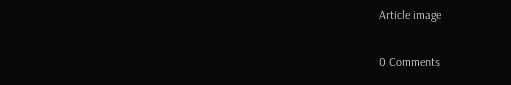Article image

0 Comments